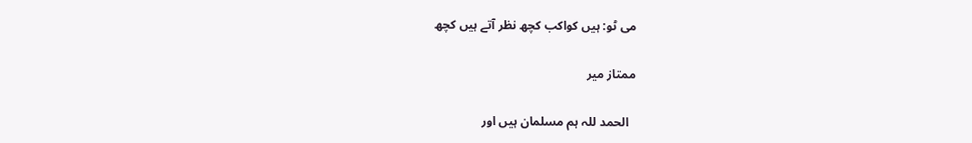می ٹو: ہیں کواکب کچھ نظر آتے ہیں کچھ

ممتاز میر

  الحمد للہ ہم مسلمان ہیں اور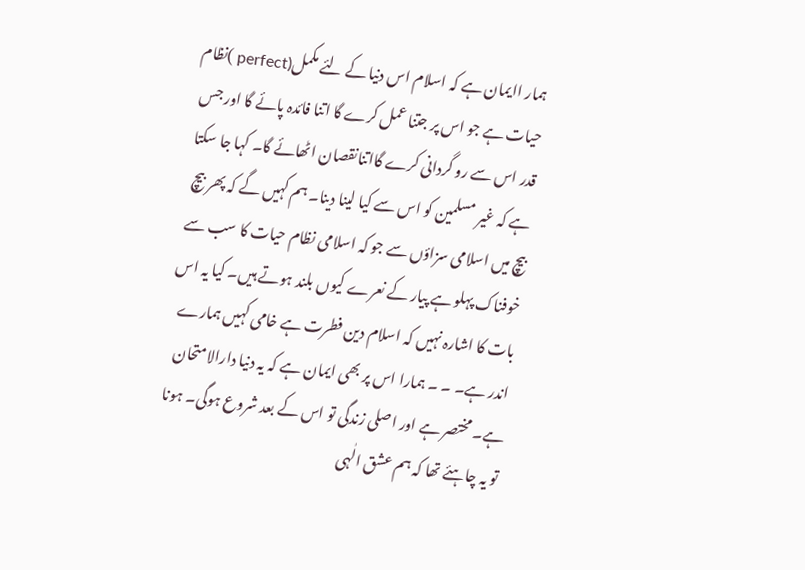ہمار اایمان ہے کہ اسلام اس دنیا کے لئے مکمل(perfect )نظام حیات ہے جو اس پر جتنا عمل کرے گا اتنا فائدہ پائے گا اور جس قدر اس سے رو گردانی کرے گااتنانقصان اٹھائے گا۔ کہا جا سکتا ہے کہ غیر مسلمین کو اس سے کیا لینا دینا۔ ہم کہیں گے کہ پھر بیچ بیچ میں اسلامی سزاؤں سے جو کہ اسلامی نظام حیات کا سب سے خوفناک پہلو ہے پیار کے نعرے کیوں بلند ہوتے ہیں۔ کیا یہ اس بات کا اشارہ نہیں کہ اسلام دین فطرت ہے خامی کہیں ہمارے اندر ہے۔ ۔ ۔ ہمارا اس پر بھی ایمان ہے کہ یہ دنیا دارالامتحان ہے۔ مختصر ہے اور اصلی زندگی تو اس کے بعد شروع ہوگی۔ ہونا تو یہ چاہئے تھا کہ ہم عشق الٰہی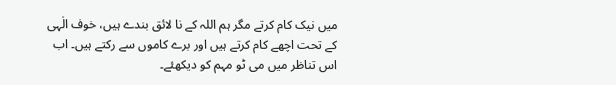میں نیک کام کرتے مگر ہم اللہ کے نا لائق بندے ہیں، خوف الٰہی کے تحت اچھے کام کرتے ہیں اور برے کاموں سے رکتے ہیں۔ اب اس تناظر میں می ٹو مہم کو دیکھئے۔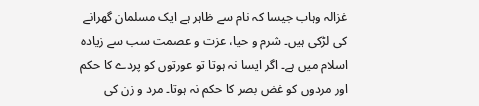غزالہ وہاب جیسا کہ نام سے ظاہر ہے ایک مسلمان گھرانے کی لڑکی ہیں۔ شرم و حیا، عزت و عصمت سب سے زیادہ اسلام میں ہے۔ اگر ایسا نہ ہوتا تو عورتوں کو پردے کا حکم اور مردوں کو غض بصر کا حکم نہ ہوتا۔ مرد و زن کی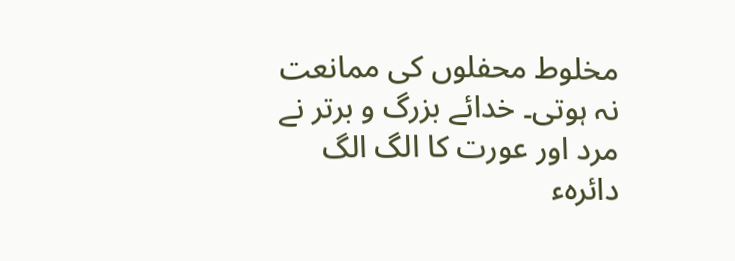مخلوط محفلوں کی ممانعت نہ ہوتی۔ خدائے بزرگ و برتر نے مرد اور عورت کا الگ الگ دائرہء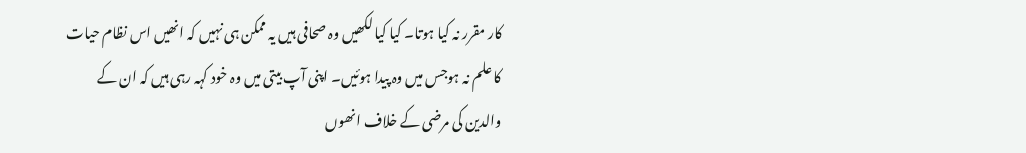کار مقرر نہ کیا ہوتا۔ کیا کیا لکھیں وہ صحافی ہیں یہ ممکن ہی نہیں کہ انھیں اس نظام حیات کا علم نہ ہوجس میں وہ پیدا ہوئیں۔ اپنی آپ بیتی میں وہ خود کہہ رہی ہیں کہ ان کے والدین کی مرضی کے خلاف انھوں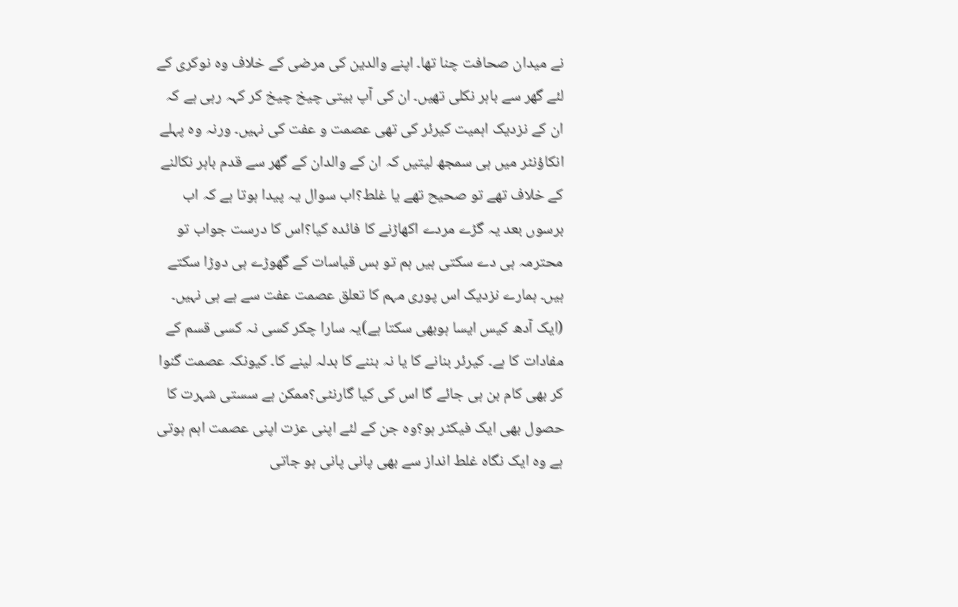نے میدان صحافت چنا تھا۔ اپنے والدین کی مرضی کے خلاف وہ نوکری کے لئے گھر سے باہر نکلی تھیں۔ ان کی آپ بیتی چیخ چیخ کر کہہ رہی ہے کہ ان کے نزدیک اہمیت کیرئر کی تھی عصمت و عفت کی نہیں۔ ورنہ وہ پہلے انکاؤنٹر میں ہی سمجھ لیتیں کہ ان کے والدان کے گھر سے قدم باہر نکالنے کے خلاف تھے تو صحیح تھے یا غلط؟اب سوال یہ پیدا ہوتا ہے کہ اب برسوں بعد یہ گڑے مردے اکھاڑنے کا فائدہ کیا؟اس کا درست جواب تو محترمہ ہی دے سکتی ہیں ہم تو بس قیاسات کے گھوڑے ہی دوڑا سکتے ہیں۔ ہمارے نزدیک اس پوری مہم کا تعلق عصمت عفت سے ہے ہی نہیں۔ (ایک آدھ کیس ایسا ہوبھی سکتا ہے)یہ سارا چکر کسی نہ کسی قسم کے مفادات کا ہے۔ کیرئر بنانے کا یا نہ بننے کا بدلہ لینے کا۔ کیونکہ عصمت گنوا کر بھی کام بن ہی جائے گا اس کی کیا گارنٹی؟ممکن ہے سستی شہرت کا حصول بھی ایک فیکٹر ہو؟وہ جن کے لئے اپنی عزت اپنی عصمت اہم ہوتی ہے وہ ایک نگاہ غلط انداز سے بھی پانی پانی ہو جاتی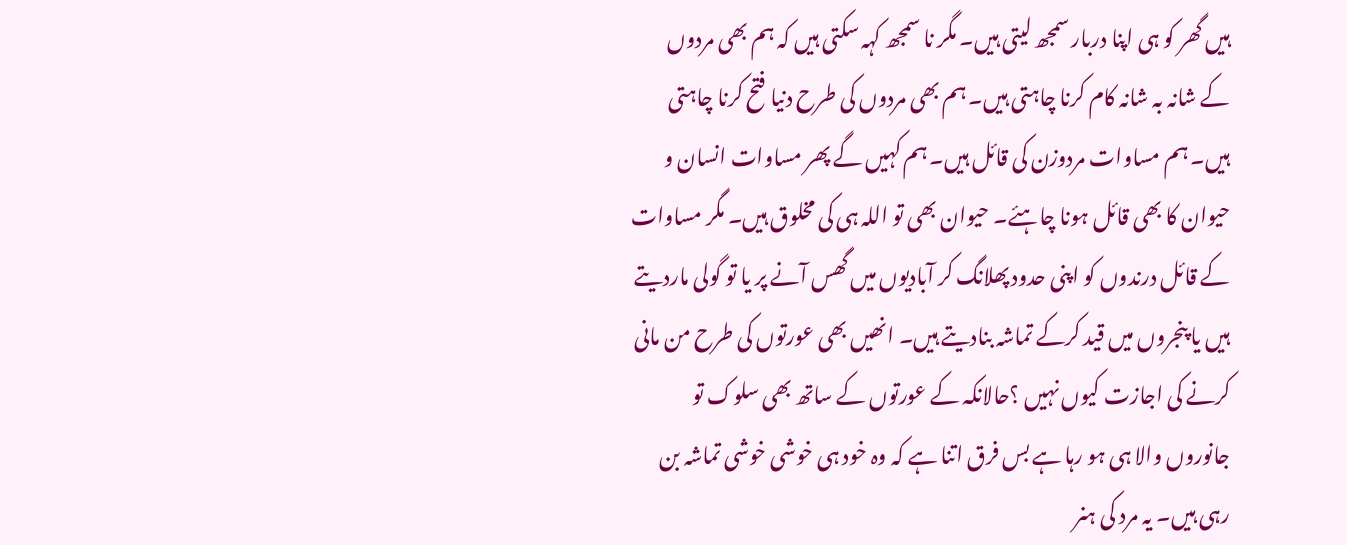ہیں گھر کو ہی اپنا دربار سمجھ لیتی ہیں۔ مگر نا سمجھ کہہ سکتی ہیں کہ ہم بھی مردوں کے شانہ بہ شانہ کام کرنا چاہتی ہیں۔ ہم بھی مردوں کی طرح دنیا فتح کرنا چاہتی ہیں۔ ہم مساوات مردوزن کی قائل ہیں۔ ہم کہیں گے پھر مساوات انسان و حیوان کا بھی قائل ہونا چاہئے۔ حیوان بھی تو اللہ ہی کی مخلوق ہیں۔ مگر مساوات کے قائل درندوں کو اپنی حدود پھلانگ کر آبادیوں میں گھس آنے پر یا تو گولی ماردیتے ہیں یا پنجروں میں قید کرکے تماشہ بنادیتے ہیں۔ انھیں بھی عورتوں کی طرح من مانی کرنے کی اجازت کیوں نہیں ؟حالانکہ کے عورتوں کے ساتھ بھی سلوک تو جانوروں والا ہی ہو رہا ہے بس فرق اتنا ہے کہ وہ خود ہی خوشی خوشی تماشہ بن رہی ہیں۔ یہ مرد کی ہنر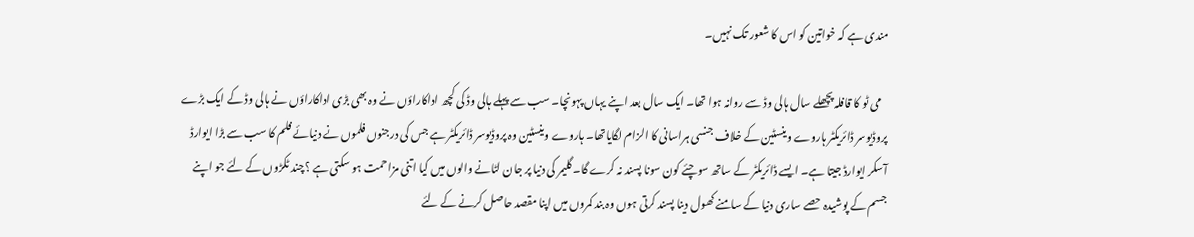مندی ہے کہ خواتین کو اس کا شعور تک نہیں۔

   می ٹو کا قافلہ پچھلے سال ہالی وڈ سے روانہ ہوا تھا۔ ایک سال بعد اپنے یہاں پہونچا۔ سب سے پہلے ہالی وڈ کی کچھ اداکاراؤں نے وہ بھی بڑی اداکاراؤں نے ہالی وڈ کے ایک بڑے پروڈیوسر ڈائریکٹر ہاروے وینسٹین کے خلاف جنسی ہراسانی کا الزام لگایاتھا۔ ہاروے وینسٹین وہ پروڈیوسر ڈائریکٹر ہے جس کی درجنوں فلموں نے دنیائے فلم کا سب سے بڑا ایوارڈ آسکر ایوارڈ جیتا ہے۔ ایسے ڈائریکٹر کے ساتھ سوچئے کون سونا پسند نہ کرے گا۔ گلیمر کی دنیا پر جان لٹانے والوں میں کیا اتنی مزاحمت ہو سکتی ہے ؟چند ٹکڑوں کے لئے جو اپنے جسم کے پوشیدہ حصے ساری دنیا کے سامنے کھول دینا پسند کرتی ہوں وہ بند کمروں میں اپنا مقصد حاصل کرنے کے لئے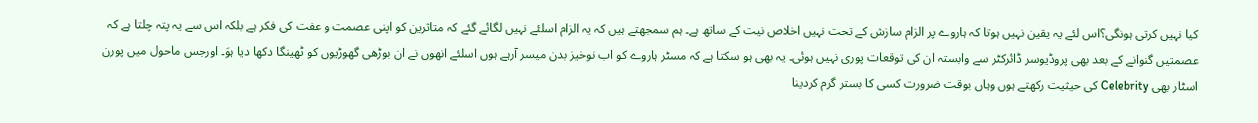کیا نہیں کرتی ہونگی؟اس لئے یہ یقین نہیں ہوتا کہ ہاروے پر الزام سازش کے تحت نہیں اخلاص نیت کے ساتھ ہے۔ ہم سمجھتے ہیں کہ یہ الزام اسلئے نہیں لگائے گئے کہ متاثرین کو اپنی عصمت و عفت کی فکر ہے بلکہ اس سے یہ پتہ چلتا ہے کہ عصمتیں گنوانے کے بعد بھی پروڈیوسر ڈائرکٹر سے وابستہ ان کی توقعات پوری نہیں ہوئی۔ یہ بھی ہو سکتا ہے کہ مسٹر ہاروے کو اب نوخیز بدن میسر آرہے ہوں اسلئے انھوں نے ان بوڑھی گھوڑیوں کو ٹھینگا دکھا دیا ہوَ۔ اورجس ماحول میں پورن اسٹار بھی Celebrity کی حیثیت رکھتے ہوں وہاں بوقت ضرورت کسی کا بستر گرم کردینا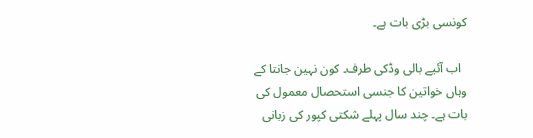کونسی بڑی بات ہے۔

  اب آئیے بالی وڈکی طرف۔ کون نہین جانتا کے وہاں خواتین کا جنسی استحصال معمول کی بات ہے۔ چند سال پہلے شکتی کپور کی زبانی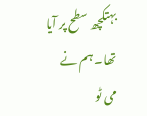بہتکچھ سطح پر آیا تھا۔ ہم نے می ٹو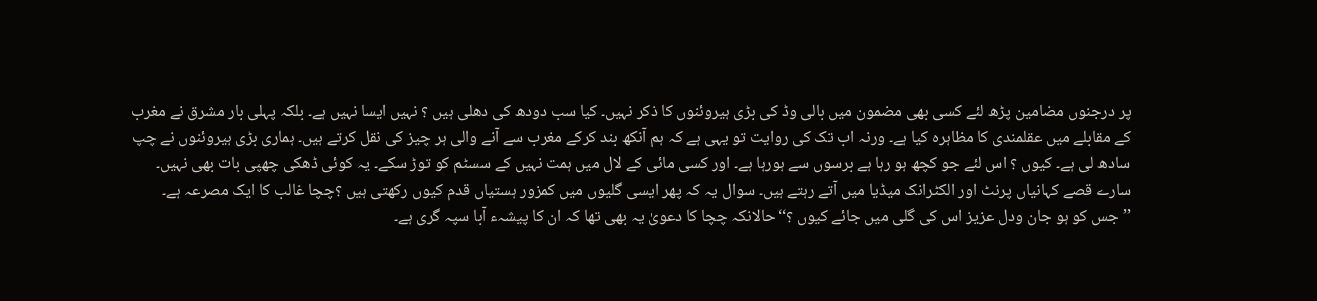پر درجنوں مضامین پڑھ لئے کسی بھی مضمون میں بالی وڈ کی بڑی ہیروئنوں کا ذکر نہیں۔ کیا سب دودھ کی دھلی ہیں ؟ نہیں ایسا نہیں ہے۔ بلکہ پہلی بار مشرق نے مغرب کے مقابلے میں عقلمندی کا مظاہرہ کیا ہے۔ ورنہ اب تک کی روایت تو یہی ہے کہ ہم آنکھ بند کرکے مغرب سے آنے والی ہر چیز کی نقل کرتے ہیں۔ ہماری بڑی ہیروئنوں نے چپ سادھ لی ہے۔ کیوں ؟ اس لئے جو کچھ ہو رہا ہے برسوں سے ہورہا ہے۔ اور کسی مائی کے لال میں ہمت نہیں کے سسٹم کو توڑ سکے۔ یہ کوئی ڈھکی چھپی بات بھی نہیں۔ سارے قصے کہانیاں پرنٹ اور الکٹرانک میڈیا میں آتے رہتے ہیں۔ سوال یہ کہ پھر ایسی گلیوں میں کمزور ہستیاں قدم کیوں رکھتی ہیں ؟چچا غالب کا ایک مصرعہ ہے۔ ’’جس کو ہو جان ودل عزیز اس کی گلی میں جائے کیوں ؟‘‘حالانکہ چچا کا دعویٰ یہ بھی تھا کہ ان کا پیشہء آبا سپہ گری ہے۔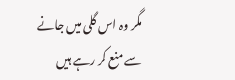مگر وہ اس گلی میں جانے سے منع کر رہے ہیں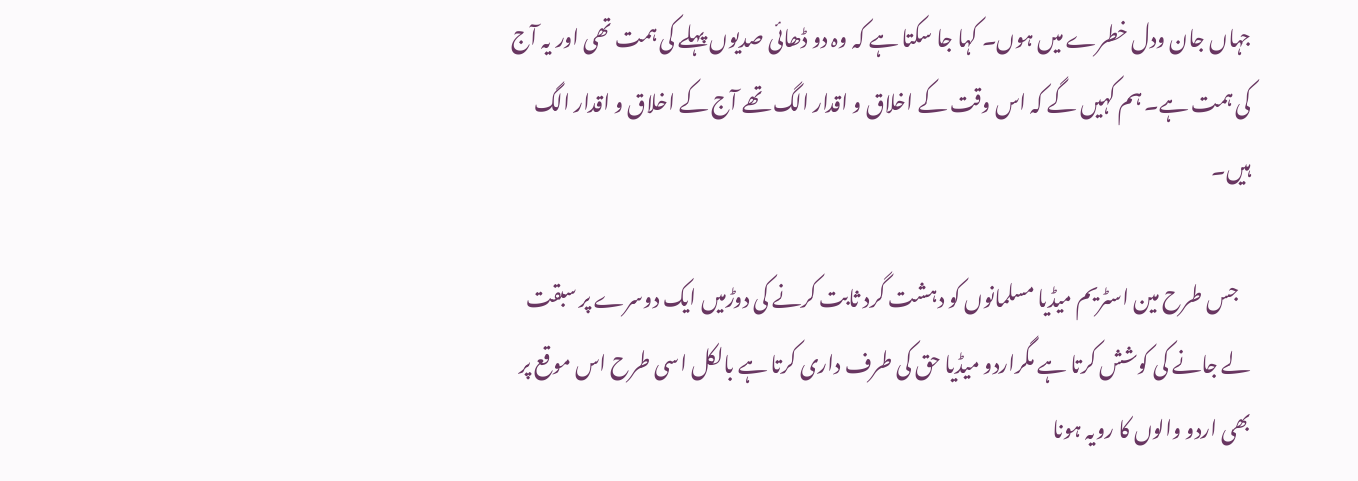جہاں جان ودل خطرے میں ہوں۔ کہا جا سکتا ہے کہ وہ دو ڈھائی صدیوں پہلے کی ہمت تھی اور یہ آج کی ہمت ہے۔ ہم کہیں گے کہ اس وقت کے اخلاق و اقدار الگ تھے آج کے اخلاق و اقدار الگ ہیں۔

   جس طرح مین اسٹریم میڈیا مسلمانوں کو دہشت گرد ثابت کرنے کی دوڑمیں ایک دوسرے پر سبقت لے جانے کی کوشش کرتا ہے مگراردو میڈیا حق کی طرف داری کرتا ہے بالکل اسی طرح اس موقع پر بھی اردو والوں کا رویہ ہونا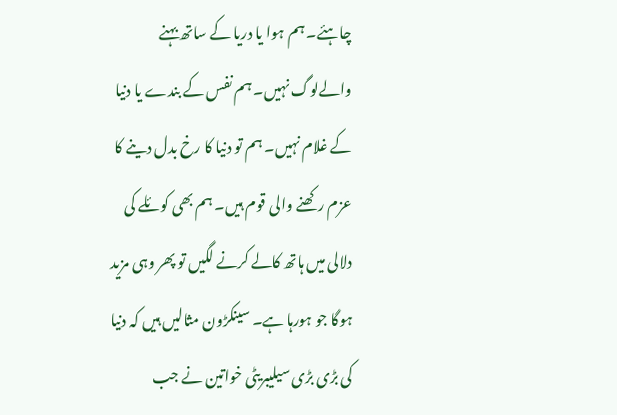چاہئے۔ ہم ہوا یا دریا کے ساتھ بہنے والےلوگ نہیں۔ ہم نفس کے بندے یا دنیا کے غلام نہیں۔ ہم تو دنیا کا رخ بدل دینے کا عزم رکھنے والی قوم ہیں۔ ہم بھی کوئلے کی دلالی میں ہاتھ کالے کرنے لگیں تو پھر وہی مزید ہوگا جو ہورہا ہے۔ سینکڑون مثالیں ہیں کہ دنیا کی بڑی بڑی سیلیبریٹی خواتین نے جب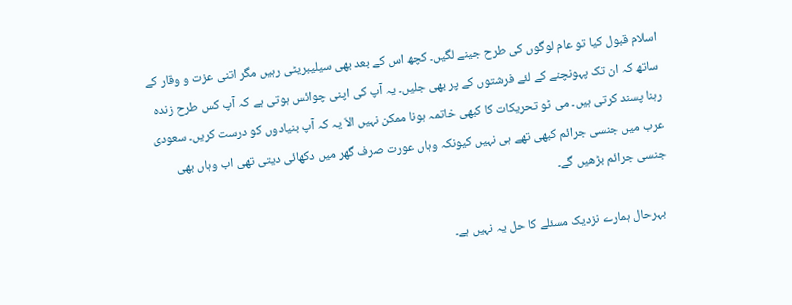اسلام قبول کیا تو عام لوگوں کی طرح جینے لگیں۔ کچھ اس کے بعد بھی سیلیبریٹی رہیں مگر اتنی عزت و وقار کے ساتھ کہ ان تک پہونچنے کے لئے فرشتوں کے پر بھی جلیں۔ یہ آپ کی اپنی چوائس ہوتی ہے کہ آپ کس طرح زندہ رہنا پسند کرتی ہیں۔ می ٹو تحریکات کا کبھی خاتمہ ہونا ممکن نہیں الاّ یہ کہ آپ بنیادوں کو درست کریں۔ سعودی عرب میں جنسی جرائم کبھی تھے ہی نہیں کیونکہ وہاں عورت صرف گھر میں دکھائی دیتی تھی اب وہاں بھی جنسی جرائم بڑھیں گے۔

  بہرحال ہمارے نزدیک مسئلے کا حل یہ نہیں ہے۔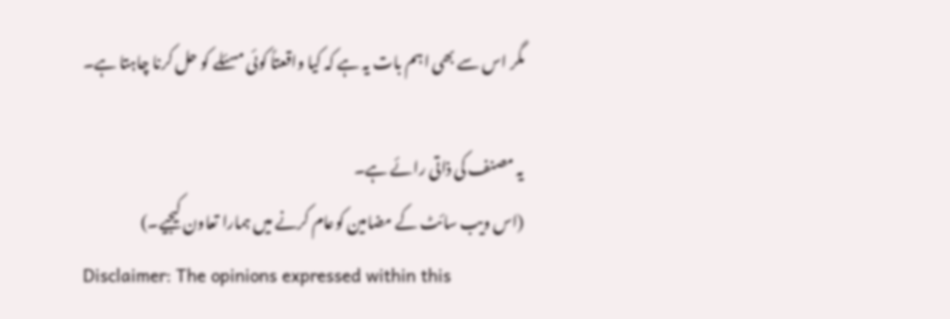مگر اس سے بھی اہم بات یہ ہے کہ کیا واقعتاً کوئی مسئلے کو حل کرنا چاہتا ہے۔

یہ مصنف کی ذاتی رائے ہے۔
(اس ویب سائٹ کے مضامین کوعام کرنے میں ہمارا تعاون کیجیے۔)
Disclaimer: The opinions expressed within this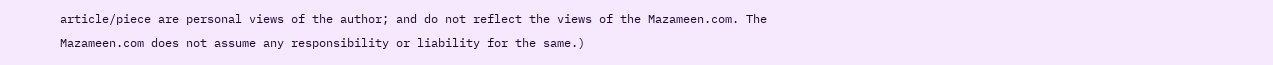article/piece are personal views of the author; and do not reflect the views of the Mazameen.com. The Mazameen.com does not assume any responsibility or liability for the same.)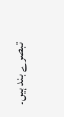تبصرے بند ہیں۔